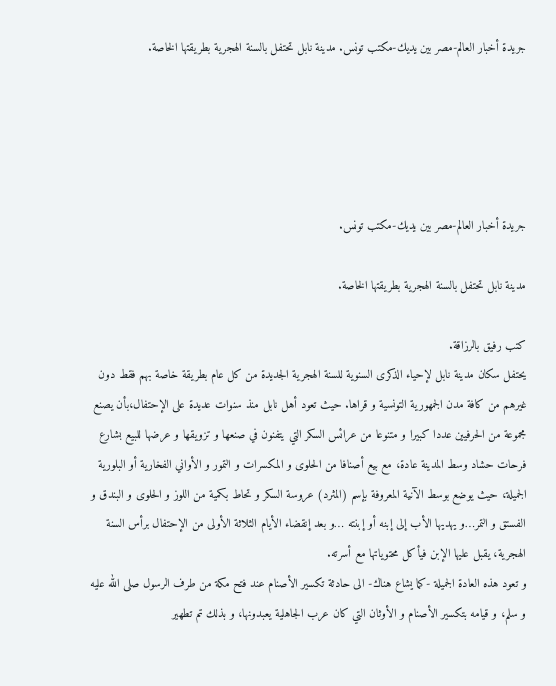جريدة أخبار العالم-مصر بين يديك-مكتب تونس. مدينة نابل تحتفل بالسنة الهجرية بطريقتها الخاصة.





جريدة أخبار العالم-مصر بين يديك-مكتب تونس.

مدينة نابل تحتفل بالسنة الهجرية بطريقتها الخاصة.

كتب رفيق بالرزاقة.
يحتفل سكان مدينة نابل لإحياء الذكرى السنوية للسنة الهجرية الجديدة من كل عام بطريقة خاصة بهم فقط دون غيرهم من كافة مدن الجمهورية التونسية و قراها. حيث تعود أهل نابل منذ سنوات عديدة على الإحتفال،بأن يصنع مجموعة من الحرفيين عددا كبيرا و متنوعا من عرائس السكر التي يتفنون في صنعها و تزويقها و عرضها للبيع بشارع فرحات حشاد وسط المدينة عادة، مع بيع أصنافا من الحلوى و المكسرات و التمور و الأواني الفخارية أو البلورية الجميلة، حيث يوضع بوسط الآنية المعروفة بإسم (المثرد) عروسة السكر و تحاط بكمية من اللوز و الحلوى و البندق و الفستق و التمر…و يهديها الأب إلى إبنه أو إبنته …و بعد إنقضاء الأيام الثلاثة الأولى من الإحتفال برأس السنة الهجرية، يقبل عليها الإبن فيأكل محتوياتها مع أسرته.
و تعود هذه العادة الجميلة -كما يشاع هناك- الى حادثة تكسير الأصنام عند فتح مكة من طرف الرسول صلى الله عليه و سلم، و قيامه بتكسير الأصنام و الأوثان التي كان عرب الجاهلية يعبدونها، و بذلك تم تطهير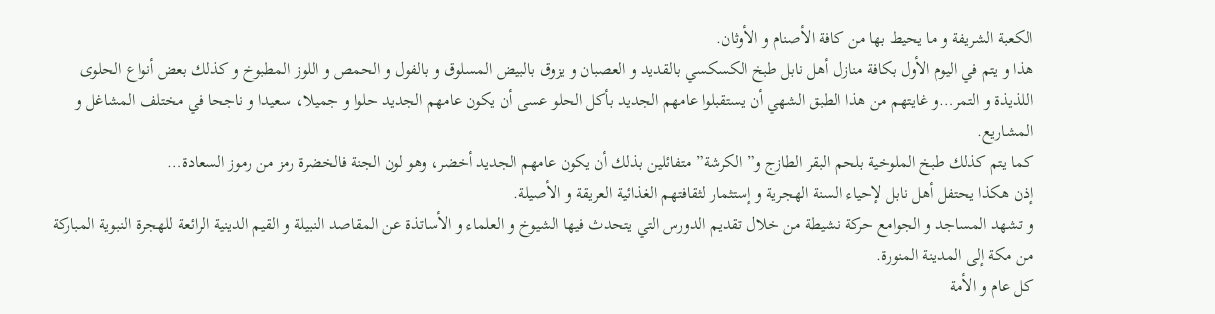الكعبة الشريفة و ما يحيط بها من كافة الأصنام و الأوثان.
هذا و يتم في اليوم الأول بكافة منازل أهل نابل طبخ الكسكسي بالقديد و العصبان و يزوق بالبيض المسلوق و بالفول و الحمص و اللوز المطبوخ و كذلك بعض أنواع الحلوى اللذيذة و التمر…و غايتهم من هذا الطبق الشهي أن يستقبلوا عامهم الجديد بأكل الحلو عسى أن يكون عامهم الجديد حلوا و جميلا، سعيدا و ناجحا في مختلف المشاغل و المشاريع.
كما يتم كذلك طبخ الملوخية بلحم البقر الطازج و” الكرشة” متفائلين بذلك أن يكون عامهم الجديد أخضر، وهو لون الجنة فالخضرة رمز من رموز السعادة…
إذن هكذا يحتفل أهل نابل لإحياء السنة الهجرية و إستثمار لثقافتهم الغذائية العريقة و الأصيلة.
و تشهد المساجد و الجوامع حركة نشيطة من خلال تقديم الدورس التي يتحدث فيها الشيوخ و العلماء و الأساتذة عن المقاصد النبيلة و القيم الدينية الرائعة للهجرة النبوية المباركة من مكة إلى المدينة المنورة.
كل عام و الأمة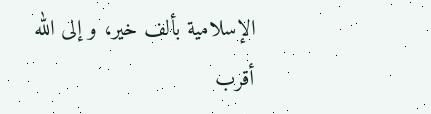الإسلامية بألف خير، و إلى الله أقرب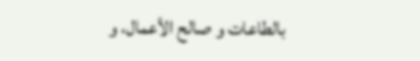بالطاعات و صالح الأعمال، و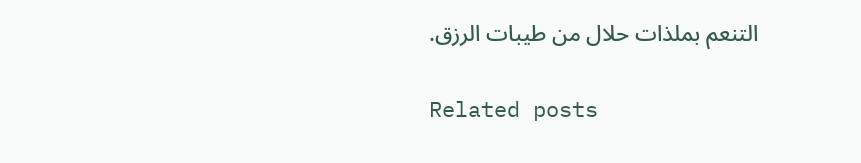التنعم بملذات حلال من طيبات الرزق.

Related posts